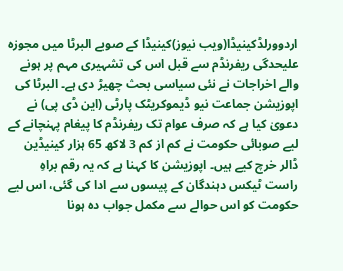اردوورلڈکینیڈا(ویب نیوز)کینیڈا کے صوبے البرٹا میں مجوزہ علیحدگی ریفرنڈم سے قبل اس کی تشہیری مہم پر ہونے والے اخراجات نے نئی سیاسی بحث چھیڑ دی ہے۔ البرٹا کی اپوزیشن جماعت نیو ڈیموکریٹک پارٹی (این ڈی پی) نے دعویٰ کیا ہے کہ صرف عوام تک ریفرنڈم کا پیغام پہنچانے کے لیے صوبائی حکومت نے کم از کم 3 لاکھ 65 ہزار کینیڈین ڈالر خرچ کیے ہیں۔ اپوزیشن کا کہنا ہے کہ یہ رقم براہِ راست ٹیکس دہندگان کے پیسوں سے ادا کی گئی، اس لیے حکومت کو اس حوالے سے مکمل جواب دہ ہونا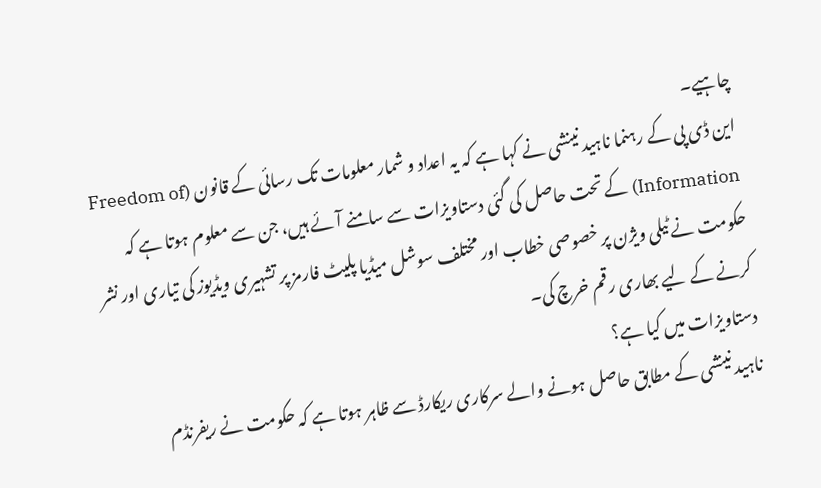چاہیے۔
این ڈی پی کے رہنما ناہید نینشی نے کہا ہے کہ یہ اعداد و شمار معلومات تک رسائی کے قانون (Freedom of Information) کے تحت حاصل کی گئی دستاویزات سے سامنے آئے ہیں، جن سے معلوم ہوتا ہے کہ حکومت نے ٹیلی ویژن پر خصوصی خطاب اور مختلف سوشل میڈیا پلیٹ فارمز پر تشہیری ویڈیوز کی تیاری اور نشر کرنے کے لیے بھاری رقم خرچ کی۔
دستاویزات میں کیا ہے؟
ناہید نینشی کے مطابق حاصل ہونے والے سرکاری ریکارڈ سے ظاہر ہوتا ہے کہ حکومت نے ریفرنڈم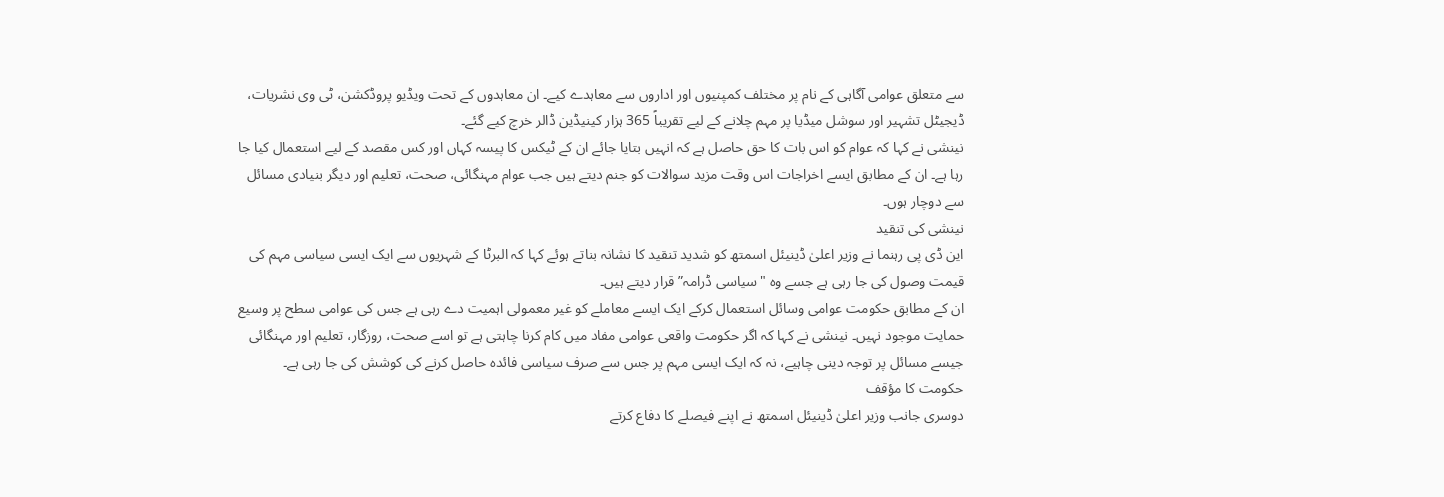سے متعلق عوامی آگاہی کے نام پر مختلف کمپنیوں اور اداروں سے معاہدے کیے۔ ان معاہدوں کے تحت ویڈیو پروڈکشن، ٹی وی نشریات، ڈیجیٹل تشہیر اور سوشل میڈیا پر مہم چلانے کے لیے تقریباً 365 ہزار کینیڈین ڈالر خرچ کیے گئے۔
نینشی نے کہا کہ عوام کو اس بات کا حق حاصل ہے کہ انہیں بتایا جائے ان کے ٹیکس کا پیسہ کہاں اور کس مقصد کے لیے استعمال کیا جا رہا ہے۔ ان کے مطابق ایسے اخراجات اس وقت مزید سوالات کو جنم دیتے ہیں جب عوام مہنگائی، صحت، تعلیم اور دیگر بنیادی مسائل سے دوچار ہوں۔
نینشی کی تنقید
این ڈی پی رہنما نے وزیر اعلیٰ ڈینیئل اسمتھ کو شدید تنقید کا نشانہ بناتے ہوئے کہا کہ البرٹا کے شہریوں سے ایک ایسی سیاسی مہم کی قیمت وصول کی جا رہی ہے جسے وہ "سیاسی ڈرامہ” قرار دیتے ہیں۔
ان کے مطابق حکومت عوامی وسائل استعمال کرکے ایک ایسے معاملے کو غیر معمولی اہمیت دے رہی ہے جس کی عوامی سطح پر وسیع حمایت موجود نہیں۔ نینشی نے کہا کہ اگر حکومت واقعی عوامی مفاد میں کام کرنا چاہتی ہے تو اسے صحت، روزگار، تعلیم اور مہنگائی جیسے مسائل پر توجہ دینی چاہیے، نہ کہ ایک ایسی مہم پر جس سے صرف سیاسی فائدہ حاصل کرنے کی کوشش کی جا رہی ہے۔
حکومت کا مؤقف
دوسری جانب وزیر اعلیٰ ڈینیئل اسمتھ نے اپنے فیصلے کا دفاع کرتے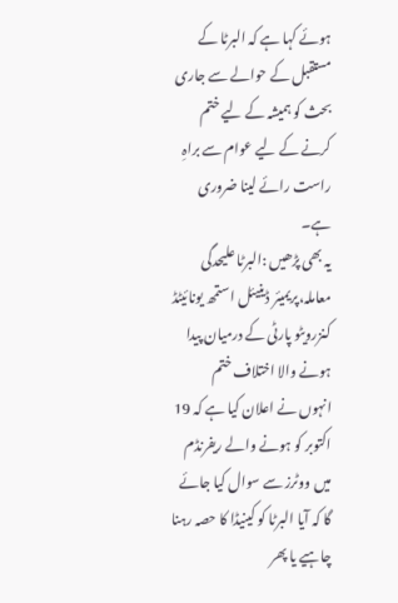ہوئے کہا ہے کہ البرٹا کے مستقبل کے حوالے سے جاری بحث کو ہمیشہ کے لیے ختم کرنے کے لیے عوام سے براہِ راست رائے لینا ضروری ہے۔
یہ بھی پڑھیں :البرٹا علیحدگی معاملہ،پریمیئر ڈینیئل استمھ یونائیٹڈ کنزرویٹو پارٹی کے درمیان پیدا ہونے والا اختلاف ختم
انہوں نے اعلان کیا ہے کہ 19 اکتوبر کو ہونے والے ریفرنڈم میں ووٹرز سے سوال کیا جائے گا کہ آیا البرٹا کو کینیڈا کا حصہ رہنا چاہیے یا پھر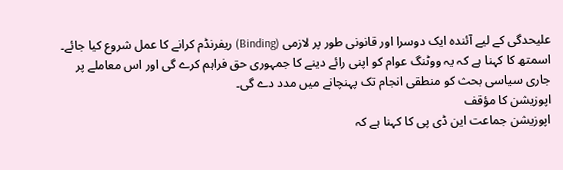علیحدگی کے لیے آئندہ ایک دوسرا اور قانونی طور پر لازمی (Binding) ریفرنڈم کرانے کا عمل شروع کیا جائے۔
اسمتھ کا کہنا ہے کہ یہ ووٹنگ عوام کو اپنی رائے دینے کا جمہوری حق فراہم کرے گی اور اس معاملے پر جاری سیاسی بحث کو منطقی انجام تک پہنچانے میں مدد دے گی۔
اپوزیشن کا مؤقف
اپوزیشن جماعت این ڈی پی کا کہنا ہے کہ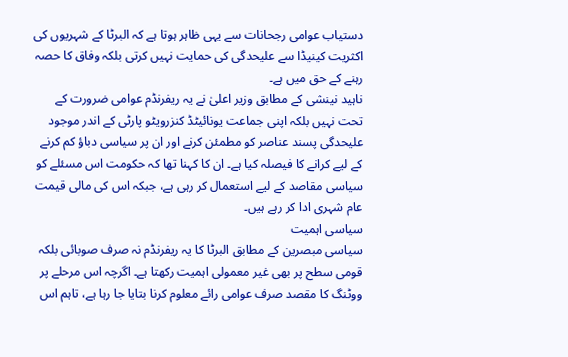دستیاب عوامی رجحانات سے یہی ظاہر ہوتا ہے کہ البرٹا کے شہریوں کی اکثریت کینیڈا سے علیحدگی کی حمایت نہیں کرتی بلکہ وفاق کا حصہ رہنے کے حق میں ہے۔
ناہید نینشی کے مطابق وزیر اعلیٰ نے یہ ریفرنڈم عوامی ضرورت کے تحت نہیں بلکہ اپنی جماعت یونائیٹڈ کنزرویٹو پارٹی کے اندر موجود علیحدگی پسند عناصر کو مطمئن کرنے اور ان پر سیاسی دباؤ کم کرنے کے لیے کرانے کا فیصلہ کیا ہے۔ ان کا کہنا تھا کہ حکومت اس مسئلے کو سیاسی مقاصد کے لیے استعمال کر رہی ہے، جبکہ اس کی مالی قیمت عام شہری ادا کر رہے ہیں۔
سیاسی اہمیت
سیاسی مبصرین کے مطابق البرٹا کا یہ ریفرنڈم نہ صرف صوبائی بلکہ قومی سطح پر بھی غیر معمولی اہمیت رکھتا ہے۔ اگرچہ اس مرحلے پر ووٹنگ کا مقصد صرف عوامی رائے معلوم کرنا بتایا جا رہا ہے، تاہم اس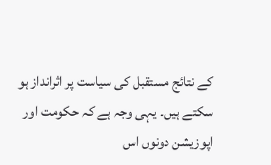کے نتائج مستقبل کی سیاست پر اثرانداز ہو سکتے ہیں۔ یہی وجہ ہے کہ حکومت اور اپوزیشن دونوں اس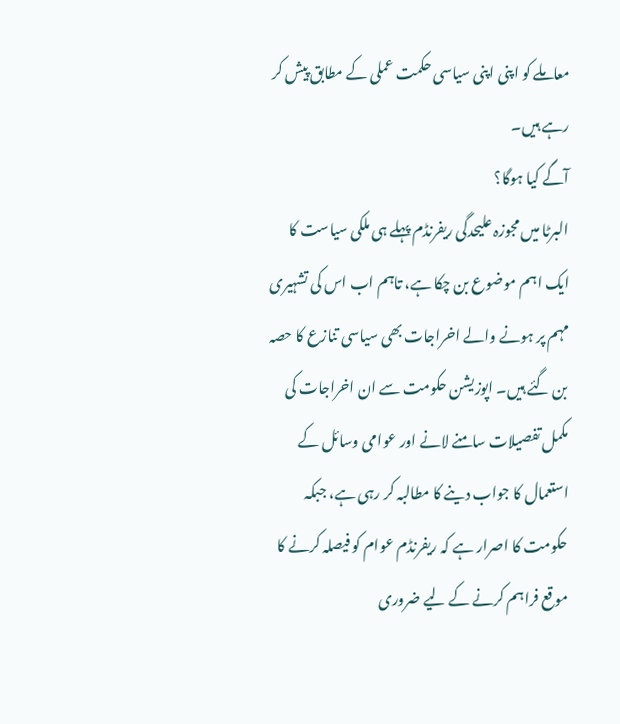معاملے کو اپنی اپنی سیاسی حکمت عملی کے مطابق پیش کر رہے ہیں۔
آگے کیا ہوگا؟
البرٹا میں مجوزہ علیحدگی ریفرنڈم پہلے ہی ملکی سیاست کا ایک اہم موضوع بن چکا ہے، تاہم اب اس کی تشہیری مہم پر ہونے والے اخراجات بھی سیاسی تنازع کا حصہ بن گئے ہیں۔ اپوزیشن حکومت سے ان اخراجات کی مکمل تفصیلات سامنے لانے اور عوامی وسائل کے استعمال کا جواب دینے کا مطالبہ کر رہی ہے، جبکہ حکومت کا اصرار ہے کہ ریفرنڈم عوام کو فیصلہ کرنے کا موقع فراہم کرنے کے لیے ضروری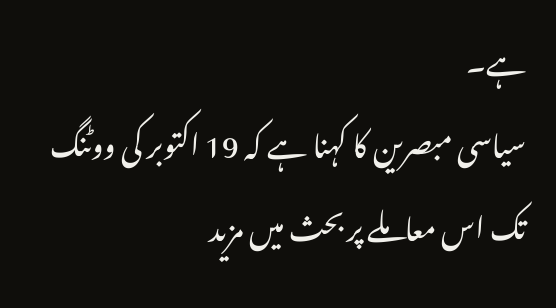ہے۔
سیاسی مبصرین کا کہنا ہے کہ 19 اکتوبر کی ووٹنگ تک اس معاملے پر بحث میں مزید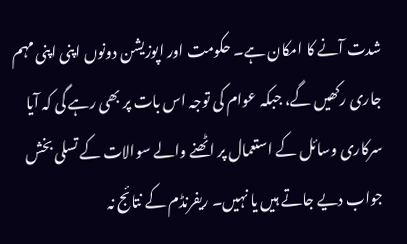شدت آنے کا امکان ہے۔ حکومت اور اپوزیشن دونوں اپنی اپنی مہم جاری رکھیں گے، جبکہ عوام کی توجہ اس بات پر بھی رہے گی کہ آیا سرکاری وسائل کے استعمال پر اٹھنے والے سوالات کے تسلی بخش جواب دیے جاتے ہیں یا نہیں۔ ریفرنڈم کے نتائج نہ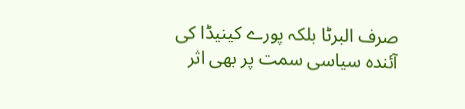صرف البرٹا بلکہ پورے کینیڈا کی آئندہ سیاسی سمت پر بھی اثر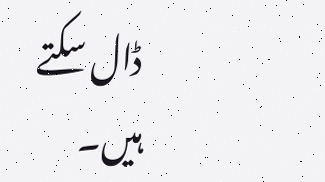ڈال سکتے ہیں۔